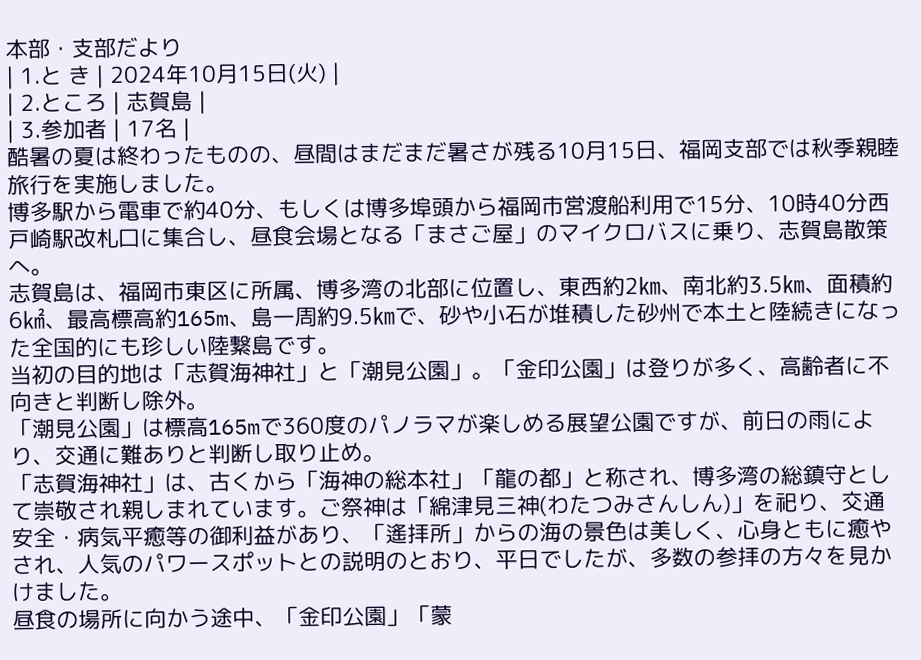本部・支部だより
| 1.と き | 2024年10月15日(火) |
| 2.ところ | 志賀島 |
| 3.参加者 | 17名 |
酷暑の夏は終わったものの、昼間はまだまだ暑さが残る10月15日、福岡支部では秋季親睦旅行を実施しました。
博多駅から電車で約40分、もしくは博多埠頭から福岡市営渡船利用で15分、10時40分西戸崎駅改札口に集合し、昼食会場となる「まさご屋」のマイクロバスに乗り、志賀島散策へ。
志賀島は、福岡市東区に所属、博多湾の北部に位置し、東西約2㎞、南北約3.5㎞、面積約6㎢、最高標高約165m、島一周約9.5㎞で、砂や小石が堆積した砂州で本土と陸続きになった全国的にも珍しい陸繋島です。
当初の目的地は「志賀海神社」と「潮見公園」。「金印公園」は登りが多く、高齢者に不向きと判断し除外。
「潮見公園」は標高165mで360度のパノラマが楽しめる展望公園ですが、前日の雨により、交通に難ありと判断し取り止め。
「志賀海神社」は、古くから「海神の総本社」「龍の都」と称され、博多湾の総鎮守として崇敬され親しまれています。ご祭神は「綿津見三神(わたつみさんしん)」を祀り、交通安全・病気平癒等の御利益があり、「遙拝所」からの海の景色は美しく、心身ともに癒やされ、人気のパワースポットとの説明のとおり、平日でしたが、多数の参拝の方々を見かけました。
昼食の場所に向かう途中、「金印公園」「蒙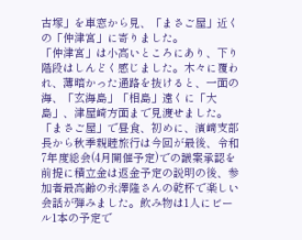古塚」を車窓から見、「まさご屋」近くの「仲津宮」に寄りました。
「仲津宮」は小高いところにあり、下り階段はしんどく感じました。木々に覆われ、薄暗かった通路を抜けると、一面の海、「玄海島」「相島」遠くに「大島」、津屋崎方面まで見渡せました。
「まさご屋」で昼食、初めに、濱﨑支部長から秋季親睦旅行は今回が最後、令和7年度総会(4月開催予定)での議案承認を前提に積立金は返金予定の説明の後、参加者最高齢の永澤隆さんの乾杯で楽しい会話が弾みました。飲み物は1人にビール1本の予定で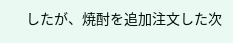したが、焼酎を追加注文した次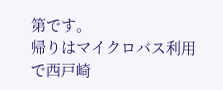第です。
帰りはマイクロバス利用で西戸崎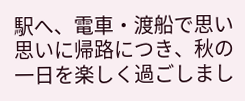駅へ、電車・渡船で思い思いに帰路につき、秋の一日を楽しく過ごしまし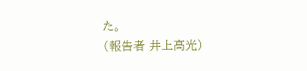た。
(報告者 井上高光)